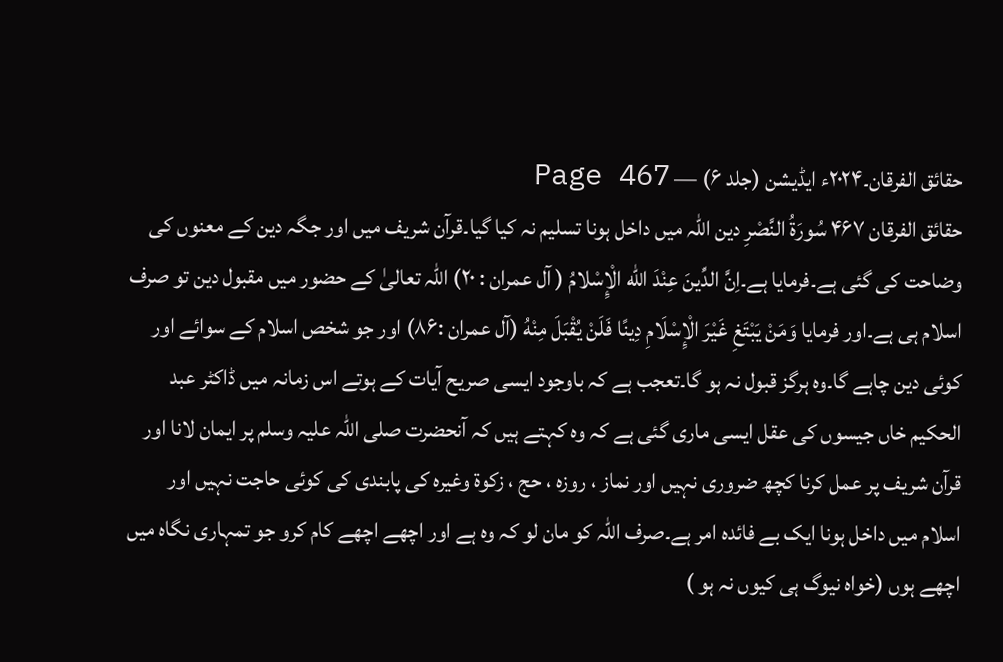حقائق الفرقان۔۲۰۲۴ء ایڈیشن (جلد ۶) — Page 467
حقائق الفرقان ۴۶۷ سُورَةُ النَّصْرِ دین اللہ میں داخل ہونا تسلیم نہ کیا گیا۔قرآن شریف میں اور جگہ دین کے معنوں کی وضاحت کی گئی ہے۔فرمایا ہے۔اِنَّ الدِّينَ عِنْدَ الله الْإِسْلامُ ( آل عمران : ۲۰) اللہ تعالیٰ کے حضور میں مقبول دین تو صرف اسلام ہی ہے۔اور فرمایا وَمَنْ يَبْتَغِ غَيْرَ الْإِسْلَامِ دِينًا فَلَنْ يُقْبَلَ مِنْهُ (آل عمران :۸۶) اور جو شخص اسلام کے سوائے اور کوئی دین چاہے گا۔وہ ہرگز قبول نہ ہو گا۔تعجب ہے کہ باوجود ایسی صریح آیات کے ہوتے اس زمانہ میں ڈاکٹر عبد الحکیم خاں جیسوں کی عقل ایسی ماری گئی ہے کہ وہ کہتے ہیں کہ آنحضرت صلی اللہ علیہ وسلم پر ایمان لانا اور قرآن شریف پر عمل کرنا کچھ ضروری نہیں اور نماز ، روزہ ، حج ، زکوۃ وغیرہ کی پابندی کی کوئی حاجت نہیں اور اسلام میں داخل ہونا ایک بے فائدہ امر ہے۔صرف اللہ کو مان لو کہ وہ ہے اور اچھے اچھے کام کرو جو تمہاری نگاہ میں اچھے ہوں (خواہ نیوگ ہی کیوں نہ ہو )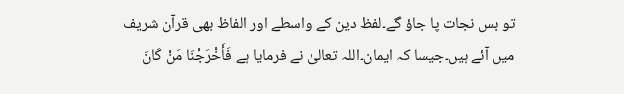تو بس نجات پا جاؤ گے۔لفظ دین کے واسطے اور الفاظ بھی قرآن شریف میں آئے ہیں۔جیسا کہ ایمان۔اللہ تعالیٰ نے فرمایا ہے فَأَخْرَجْنَا مَنْ كَانَ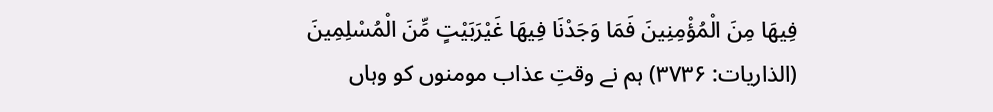فِيهَا مِنَ الْمُؤْمِنِينَ فَمَا وَجَدْنَا فِيهَا غَيْرَبَيْتٍ مِّنَ الْمُسْلِمِينَ (الذاریات: ۳۷۳۶) ہم نے وقتِ عذاب مومنوں کو وہاں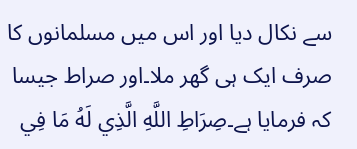سے نکال دیا اور اس میں مسلمانوں کا صرف ایک ہی گھر ملا۔اور صراط جیسا کہ فرمایا ہے۔صِرَاطِ اللَّهِ الَّذِي لَهُ مَا فِي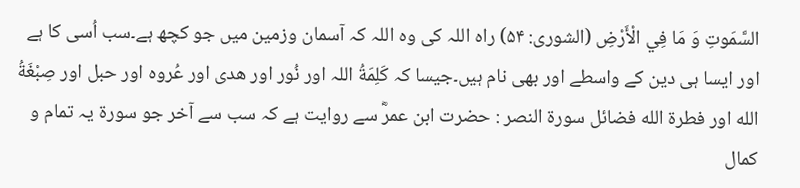السَّمَوتِ وَ مَا فِي الْأَرْضِ (الشوری: ۵۴) راہ اللہ کی وہ اللہ کہ آسمان وزمین میں جو کچھ ہے۔سب اُسی کا ہے اور ایسا ہی دین کے واسطے اور بھی نام ہیں۔جیسا کہ كَلِمَةُ اللہ اور نُور اور ھدی اور عُروہ اور حبل اور صِبْغَةُ الله اور فطرة الله فضائل سورۃ النصر : حضرت ابن عمرؓ سے روایت ہے کہ سب سے آخر جو سورۃ یہ تمام و کمال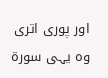اور پوری اتری وہ یہی سورۃ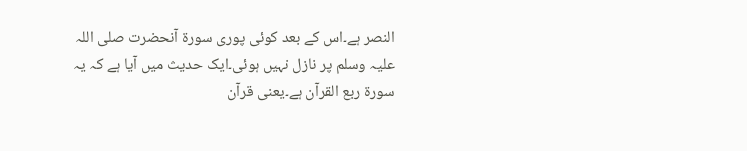النصر ہے۔اس کے بعد کوئی پوری سورۃ آنحضرت صلی اللہ علیہ وسلم پر نازل نہیں ہوئی۔ایک حدیث میں آیا ہے کہ یہ سورۃ ربع القرآن ہے۔یعنی قرآن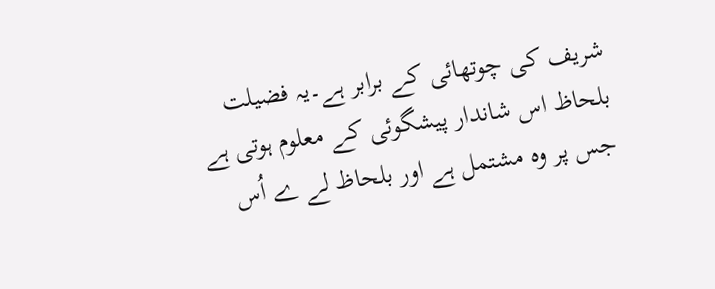شریف کی چوتھائی کے برابر ہے۔یہ فضیلت بلحاظ اس شاندار پیشگوئی کے معلوم ہوتی ہے جس پر وہ مشتمل ہے اور بلحاظ لے ے اُس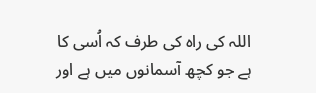اللہ کی راہ کی طرف کہ اُسی کا ہے جو کچھ آسمانوں میں ہے اور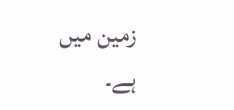زمین میں ہے۔